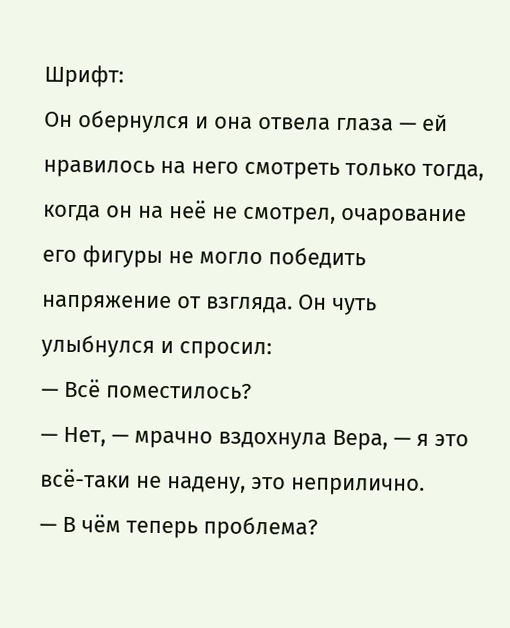Шрифт:
Он обернулся и она отвела глаза — ей нравилось на него смотреть только тогда, когда он на неё не смотрел, очарование его фигуры не могло победить напряжение от взгляда. Он чуть улыбнулся и спросил:
— Всё поместилось?
— Нет, — мрачно вздохнула Вера, — я это всё-таки не надену, это неприлично.
— В чём теперь проблема?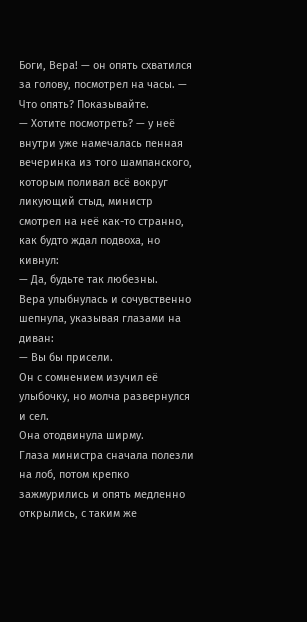Боги, Вера! — он опять схватился за голову, посмотрел на часы. — Что опять? Показывайте.
— Хотите посмотреть? — у неё внутри уже намечалась пенная вечеринка из того шампанского, которым поливал всё вокруг ликующий стыд, министр смотрел на неё как-то странно, как будто ждал подвоха, но кивнул:
— Да, будьте так любезны.
Вера улыбнулась и сочувственно шепнула, указывая глазами на диван:
— Вы бы присели.
Он с сомнением изучил её улыбочку, но молча развернулся и сел.
Она отодвинула ширму.
Глаза министра сначала полезли на лоб, потом крепко зажмурились и опять медленно открылись, с таким же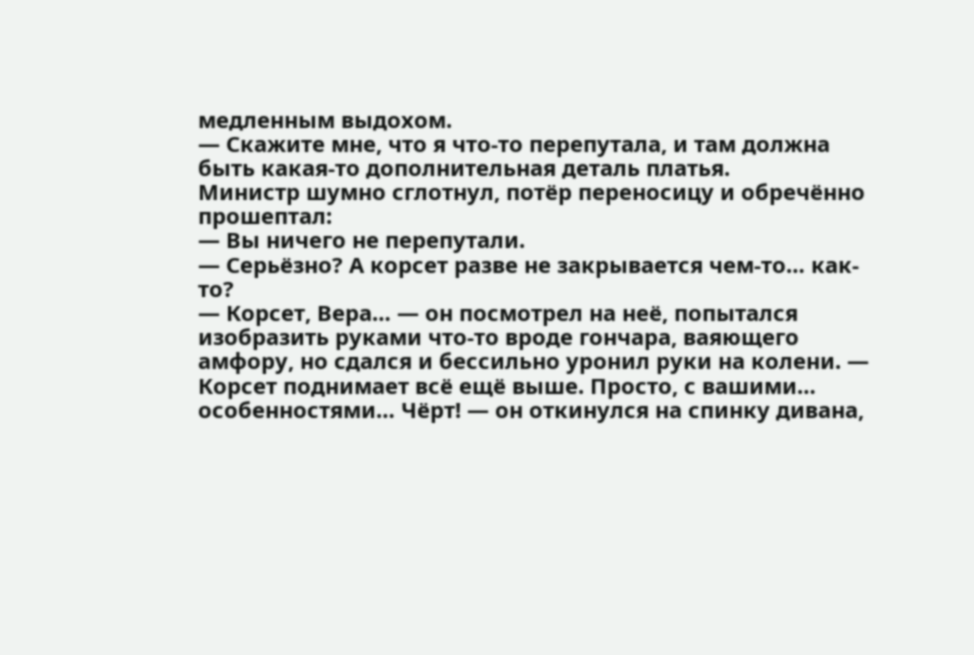медленным выдохом.
— Скажите мне, что я что-то перепутала, и там должна быть какая-то дополнительная деталь платья.
Министр шумно сглотнул, потёр переносицу и обречённо прошептал:
— Вы ничего не перепутали.
— Серьёзно? А корсет разве не закрывается чем-то… как-то?
— Корсет, Вера… — он посмотрел на неё, попытался изобразить руками что-то вроде гончара, ваяющего амфору, но сдался и бессильно уронил руки на колени. — Корсет поднимает всё ещё выше. Просто, с вашими… особенностями… Чёрт! — он откинулся на спинку дивана,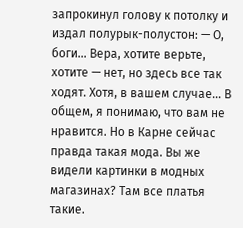запрокинул голову к потолку и издал полурык-полустон: — О, боги… Вера, хотите верьте, хотите — нет, но здесь все так ходят. Хотя, в вашем случае… В общем, я понимаю, что вам не нравится. Но в Карне сейчас правда такая мода. Вы же видели картинки в модных магазинах? Там все платья такие.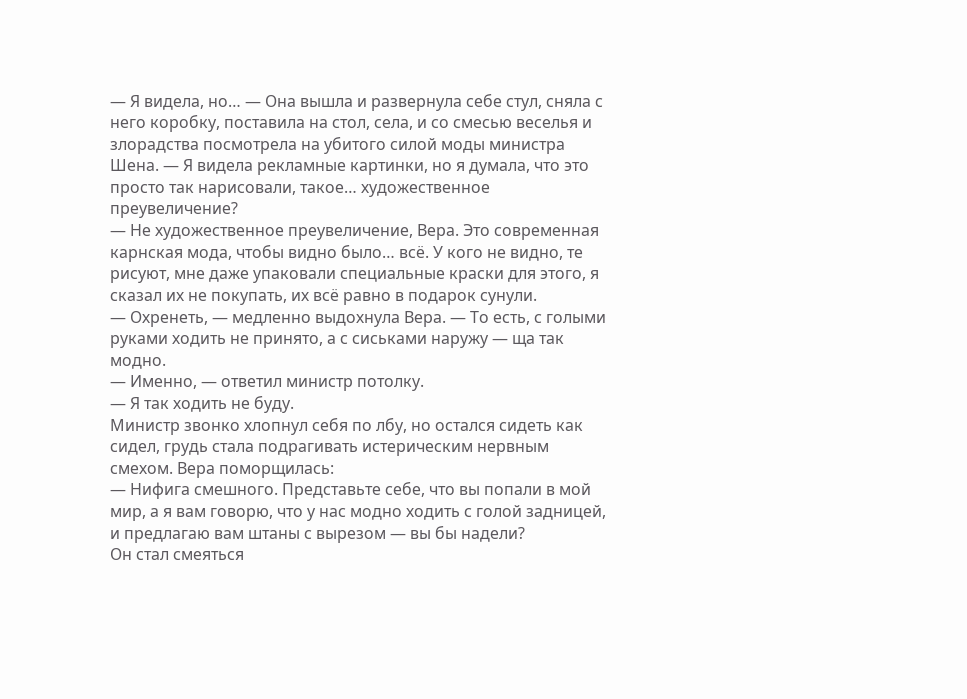— Я видела, но… — Она вышла и развернула себе стул, сняла с него коробку, поставила на стол, села, и со смесью веселья и злорадства посмотрела на убитого силой моды министра Шена. — Я видела рекламные картинки, но я думала, что это просто так нарисовали, такое… художественное преувеличение?
— Не художественное преувеличение, Вера. Это современная карнская мода, чтобы видно было… всё. У кого не видно, те рисуют, мне даже упаковали специальные краски для этого, я сказал их не покупать, их всё равно в подарок сунули.
— Охренеть, — медленно выдохнула Вера. — То есть, с голыми руками ходить не принято, а с сиськами наружу — ща так модно.
— Именно, — ответил министр потолку.
— Я так ходить не буду.
Министр звонко хлопнул себя по лбу, но остался сидеть как сидел, грудь стала подрагивать истерическим нервным смехом. Вера поморщилась:
— Нифига смешного. Представьте себе, что вы попали в мой мир, а я вам говорю, что у нас модно ходить с голой задницей, и предлагаю вам штаны с вырезом — вы бы надели?
Он стал смеяться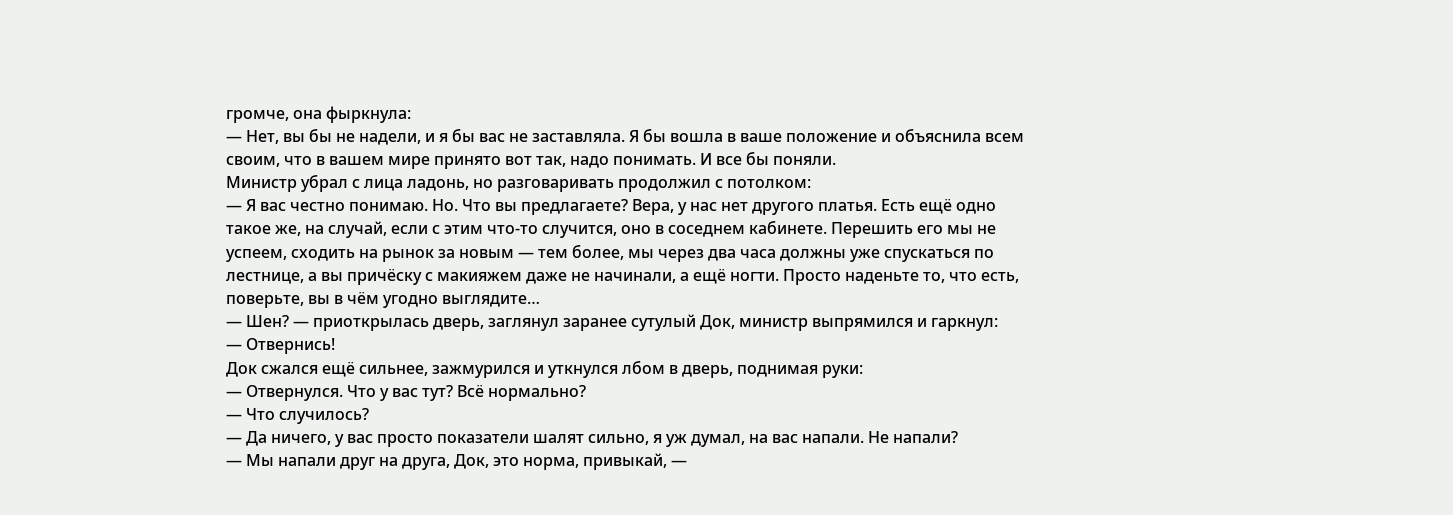громче, она фыркнула:
— Нет, вы бы не надели, и я бы вас не заставляла. Я бы вошла в ваше положение и объяснила всем своим, что в вашем мире принято вот так, надо понимать. И все бы поняли.
Министр убрал с лица ладонь, но разговаривать продолжил с потолком:
— Я вас честно понимаю. Но. Что вы предлагаете? Вера, у нас нет другого платья. Есть ещё одно такое же, на случай, если с этим что-то случится, оно в соседнем кабинете. Перешить его мы не успеем, сходить на рынок за новым — тем более, мы через два часа должны уже спускаться по лестнице, а вы причёску с макияжем даже не начинали, а ещё ногти. Просто наденьте то, что есть, поверьте, вы в чём угодно выглядите…
— Шен? — приоткрылась дверь, заглянул заранее сутулый Док, министр выпрямился и гаркнул:
— Отвернись!
Док сжался ещё сильнее, зажмурился и уткнулся лбом в дверь, поднимая руки:
— Отвернулся. Что у вас тут? Всё нормально?
— Что случилось?
— Да ничего, у вас просто показатели шалят сильно, я уж думал, на вас напали. Не напали?
— Мы напали друг на друга, Док, это норма, привыкай, —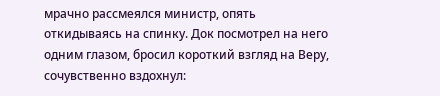мрачно рассмеялся министр, опять откидываясь на спинку. Док посмотрел на него одним глазом, бросил короткий взгляд на Веру, сочувственно вздохнул: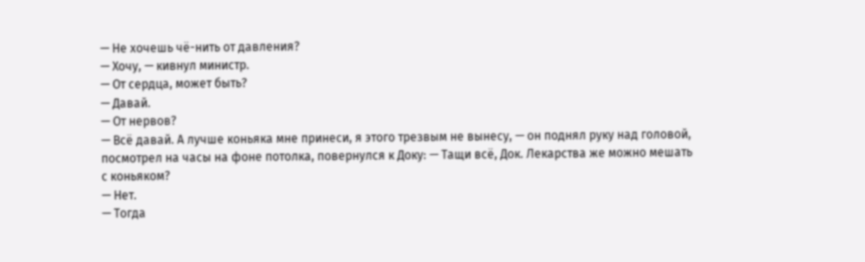— Не хочешь чё-нить от давления?
— Хочу, — кивнул министр.
— От сердца, может быть?
— Давай.
— От нервов?
— Всё давай. А лучше коньяка мне принеси, я этого трезвым не вынесу, — он поднял руку над головой, посмотрел на часы на фоне потолка, повернулся к Доку: — Тащи всё, Док. Лекарства же можно мешать с коньяком?
— Нет.
— Тогда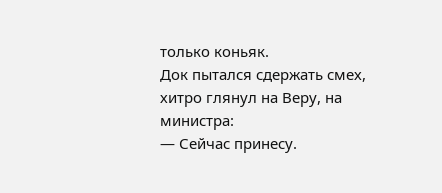только коньяк.
Док пытался сдержать смех, хитро глянул на Веру, на министра:
— Сейчас принесу.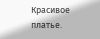Красивое платье.